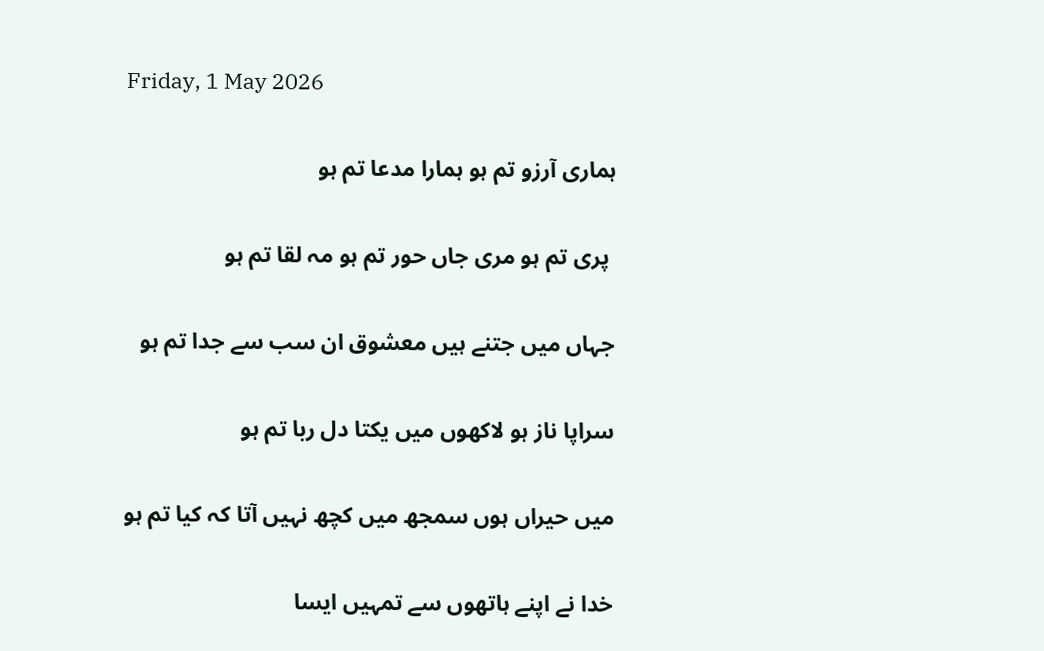Friday, 1 May 2026

ہماری آرزو تم ہو ہمارا مدعا تم ہو

 پری تم ہو مری جاں حور تم ہو مہ لقا تم ہو

جہاں میں جتنے ہیں معشوق ان سب سے جدا تم ہو

سراپا ناز ہو لاکھوں میں یکتا دل ربا تم ہو

میں حیراں ہوں سمجھ میں کچھ نہیں آتا کہ کیا تم ہو

خدا نے اپنے ہاتھوں سے تمہیں ایسا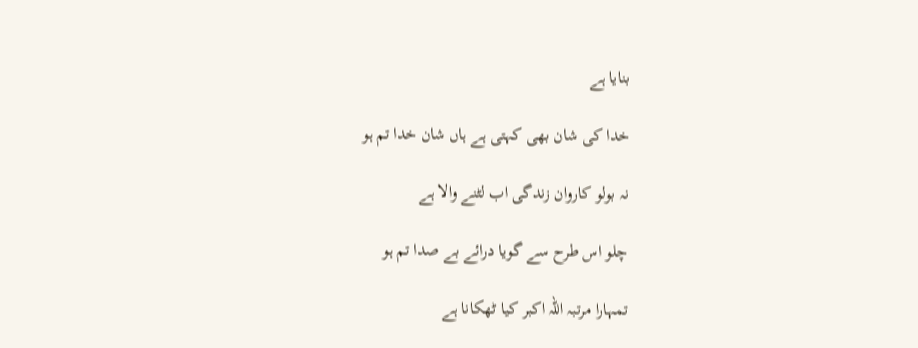بنایا ہے

خدا کی شان بھی کہتی ہے ہاں شان خدا تم ہو

نہ بولو کاروان زندگی اب لٹنے والا ہے

چلو اس طرح سے گویا درائے بے صدا تم ہو

تمہارا مرتبہ اللہ اکبر کیا ٹھکانا ہے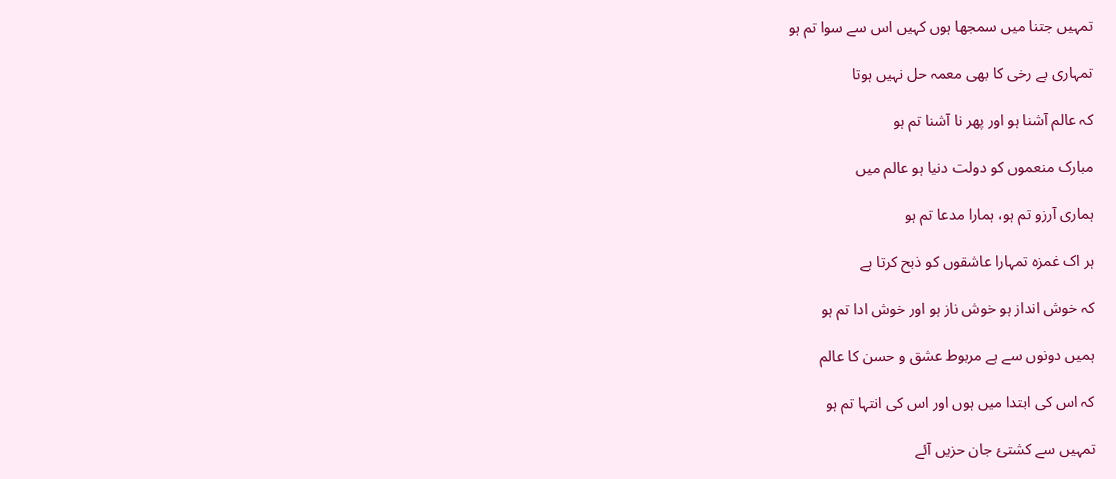تمہیں جتنا میں سمجھا ہوں کہیں اس سے سوا تم ہو

تمہاری بے رخی کا بھی معمہ حل نہیں ہوتا

کہ عالم آشنا ہو اور پھر نا آشنا تم ہو

مبارک منعموں کو دولت دنیا ہو عالم میں

ہماری آرزو تم ہو، ہمارا مدعا تم ہو

ہر اک غمزہ تمہارا عاشقوں کو ذبح کرتا ہے

کہ خوش انداز ہو خوش ناز ہو اور خوش ادا تم ہو

ہمیں دونوں سے ہے مربوط عشق و حسن کا عالم

کہ اس کی ابتدا میں ہوں اور اس کی انتہا تم ہو

تمہیں سے کشتیٔ جان حزیں آئے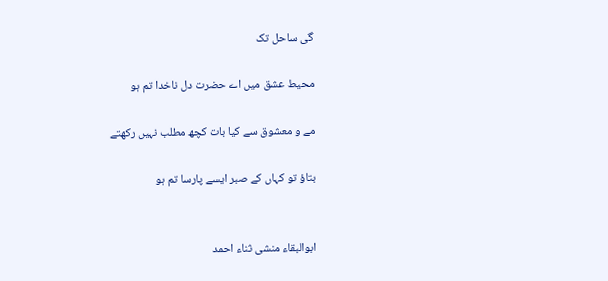گی ساحل تک

محیط عشق میں اے حضرت دل ناخدا تم ہو

مے و معشوق سے کیا بات کچھ مطلب نہیں رکھتے

بتاؤ تو کہاں کے صبر ایسے پارسا تم ہو


ابوالبقاء منشی ثناء احمد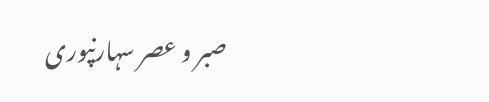صبر و عصر سہارنپوری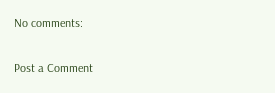No comments:

Post a Comment